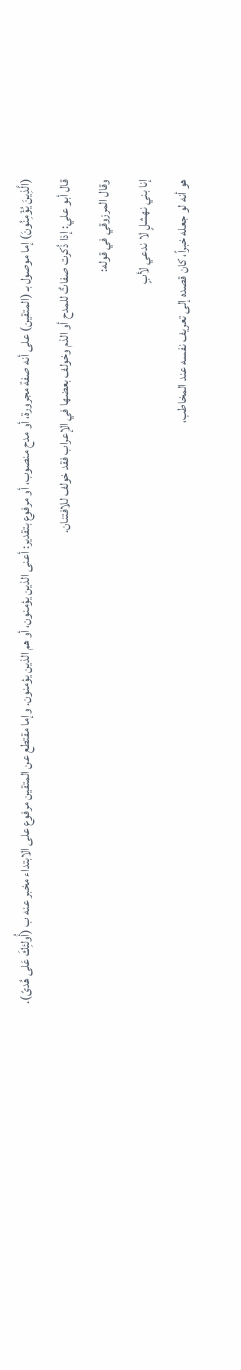(الَّذِينَ يُؤْمِنُونَ) إما موصول بـ (المتقين) على أنه صفة مجرورة، أو مدح منصوب، أو مرفوع بتقدير: أعنى الذين يؤمنون، أو هم الذين يؤمنون. وإما مقتطع عن المتقين مرفوع على الابتداء مخبر عنه ب (أُولئِكَ عَلى هُدىً).
قال أبو علي: إذا ذُكرت صفاتٌ للمدح أو الذم وخولف بعضها في الإعراب فقد خولف للافتنان.
وقال المرزوقي في قوله:
إنا بني نهشلٍ لا ندعي لأبٍ
هو أنه لو جعله خبراً، كان قصده إلى تعريف نفسه عند المخاطب،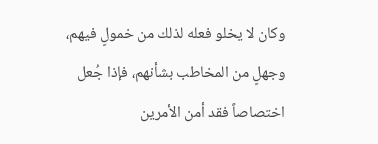وكان لا يخلو فعله لذلك من خمولٍ فيهم، وجهلٍ من المخاطب بشأنهم، فإذا جُعل اختصاصاً فقد أمن الأمرين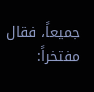جميعاً، فقال مفتخراً: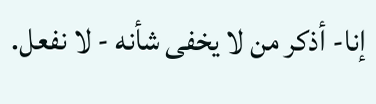إنا- أذكر من لا يخفى شأنه - لا نفعل.